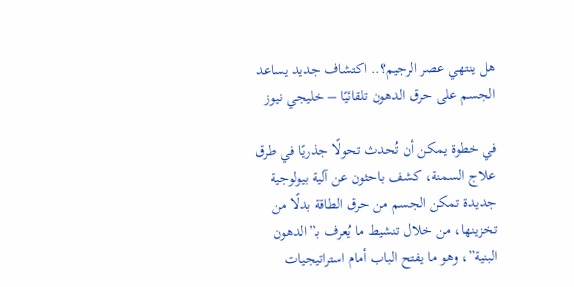هل ينتهي عصر الرجيم؟.. اكتشاف جديد يساعد الجسم على حرق الدهون تلقائيًا – خليجي نيوز

في خطوة يمكن أن تُحدث تحولًا جذريًا في طرق علاج السمنة، كشف باحثون عن آلية بيولوجية جديدة تمكن الجسم من حرق الطاقة بدلًا من تخزينها، من خلال تنشيط ما يُعرف بـ”الدهون البنية”، وهو ما يفتح الباب أمام استراتيجيات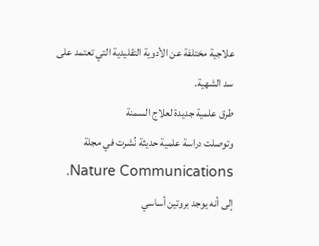علاجية مختلفة عن الأدوية التقليدية التي تعتمد على سد الشهية.
طرق علمية جديدة لعلاج السمنة
وتوصلت دراسة علمية حديثة نُشرت في مجلة Nature Communications، إلى أنه يوجد بروتين أساسي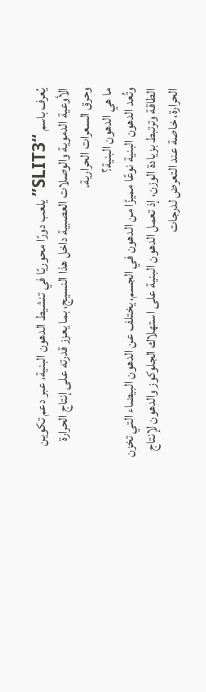يُعرف باسم “SLIT3” يلعب دورًا محوريًا في تنشيط الدهون البنية، عبر دعم تكوين الأوعية الدموية والوصلات العصبية داخل هذا النسيج، بما يعزز قدرته على إنتاج الحرارة وحرق السعرات الحرارية.
ما هي الدهون البنية؟
وتُعد الدهون البنية نوعًا مميزًا من الدهون في الجسم، يختلف عن الدهون البيضاء التي تخزن الطاقة وترتبط بزيادة الوزن، إذ تعمل الدهون البنية على استهلاك الجلوكوز والدهون لإنتاج الحرارة، خاصة عند التعرض لدرجات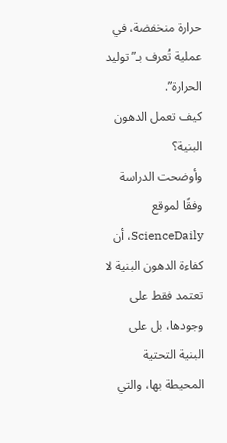حرارة منخفضة، في عملية تُعرف بـ”توليد الحرارة”.
كيف تعمل الدهون البنية؟
وأوضحت الدراسة وفقًا لموقع ScienceDaily، أن كفاءة الدهون البنية لا تعتمد فقط على وجودها، بل على البنية التحتية المحيطة بها، والتي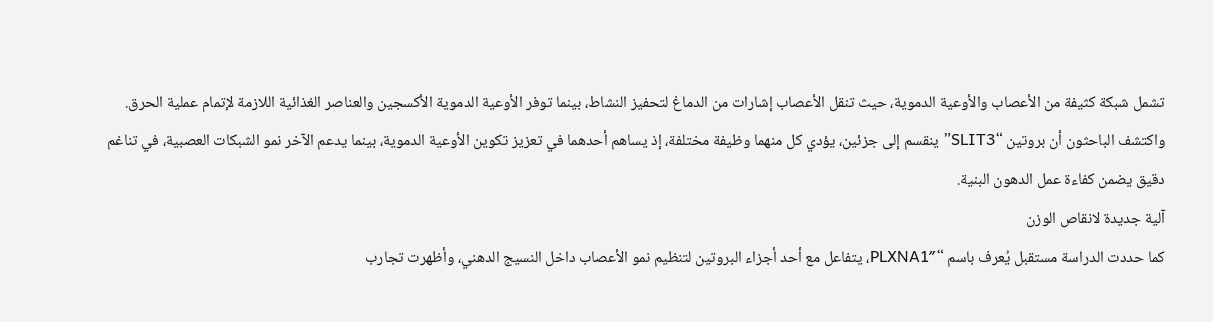تشمل شبكة كثيفة من الأعصاب والأوعية الدموية، حيث تنقل الأعصاب إشارات من الدماغ لتحفيز النشاط، بينما توفر الأوعية الدموية الأكسجين والعناصر الغذائية اللازمة لإتمام عملية الحرق.
واكتشف الباحثون أن بروتين “SLIT3” ينقسم إلى جزئين، يؤدي كل منهما وظيفة مختلفة، إذ يساهم أحدهما في تعزيز تكوين الأوعية الدموية، بينما يدعم الآخر نمو الشبكات العصبية، في تناغم دقيق يضمن كفاءة عمل الدهون البنية.
آلية جديدة لانقاص الوزن
كما حددت الدراسة مستقبل يُعرف باسم “PLXNA1″، يتفاعل مع أحد أجزاء البروتين لتنظيم نمو الأعصاب داخل النسيج الدهني، وأظهرت تجارب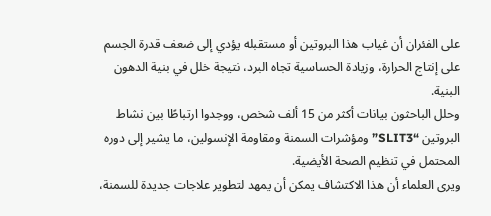على الفئران أن غياب هذا البروتين أو مستقبله يؤدي إلى ضعف قدرة الجسم على إنتاج الحرارة، وزيادة الحساسية تجاه البرد، نتيجة خلل في بنية الدهون البنية.
وحلل الباحثون بيانات أكثر من 15 ألف شخص، ووجدوا ارتباطًا بين نشاط البروتين “SLIT3” ومؤشرات السمنة ومقاومة الإنسولين، ما يشير إلى دوره المحتمل في تنظيم الصحة الأيضية.
ويرى العلماء أن هذا الاكتشاف يمكن أن يمهد لتطوير علاجات جديدة للسمنة،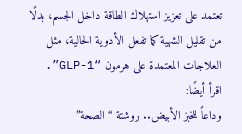تعتمد على تعزيز استهلاك الطاقة داخل الجسم، بدلًا من تقليل الشهية كما تفعل الأدوية الحالية، مثل العلاجات المعتمدة على هرمون “GLP-1”.
اقرأ أيضًا:
وداعاً للخبز الأبيض.. روشتة “الصحة”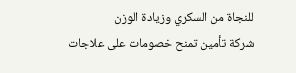للنجاة من السكري وزيادة الوزن
شركة تأمين تمنح خصومات على علاجات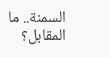السمنة.. ما المقابل؟